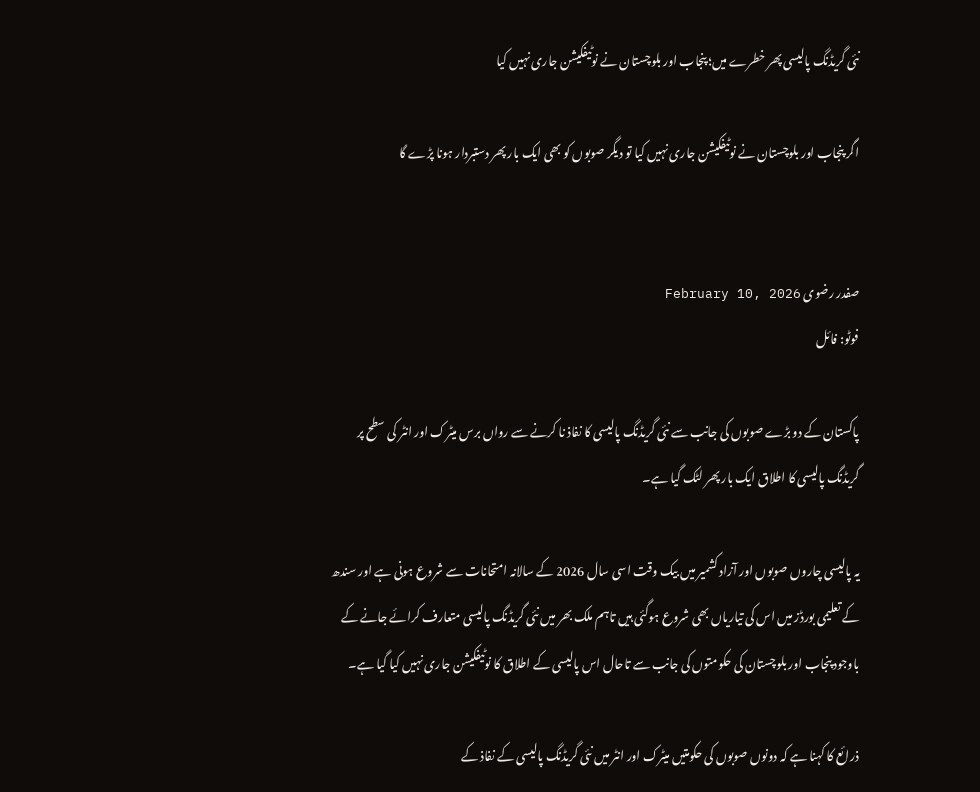نئی گریڈنگ پالیسی پھر خطرے میں؛ پنجاب اور بلوچستان نے نوٹیفکیشن جاری نہیں کیا

اگر پنجاب اور بلوچستان نے نوٹیفکیشن جاری نہیں کیا تو دیگر صوبوں کو بھی ایک بار پھر دستبردار ہونا پڑے گا


صفدر رضوی February 10, 2026
فوٹو: فائل

پاکستان کے دو بڑے صوبوں کی جانب سے نئی گریڈنگ پالیسی کا نفاذ نا کرنے سے رواں برس میٹرک اور انٹر کی سطح پر  گریڈنگ پالیسی کا اطلاق ایک بار پھر لٹک گیا ہے۔

یہ پالیسی چاروں صوبوں اور آزاد کشمیر میں بیک وقت اسی سال 2026 کے سالانہ امتحانات سے شروع ہونی ہے اور سندھ کے تعلیمی بورڈز میں اس کی تیاریاں بھی شروع ہوگئی ہیں تاہم ملک بھر میں نئی گریڈنگ پالیسی متعارف کرائے جانے کے باوجود پنجاب اور بلوچستان کی حکومتوں کی جانب سے تاحال اس پالیسی کے اطلاق کا نوٹیفکیشن جاری نہیں کیا گیا ہے۔

ذرائع کا کہنا ہے کہ دونوں صوبوں کی حکومتیں میٹرک اور انٹر میں نئی گریڈنگ پالیسی کے نفاذ کے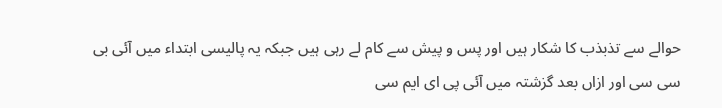حوالے سے تذبذب کا شکار ہیں اور پس و پیش سے کام لے رہی ہیں جبکہ یہ پالیسی ابتداء میں آئی بی سی سی اور ازاں بعد گزشتہ میں آئی پی ای ایم سی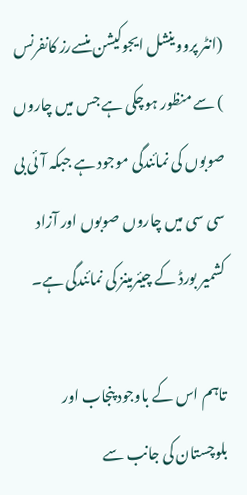(انٹر پرووینشل ایجوکیشن منسےرز کانفرنس ) سے منظور ہوچکی ہے جس میں چاروں صوبوں کی نمائندگی موجود ہے جبکہ آئی بی سی سی میں چاروں صوبوں اور آزاد کشمیر بورڈ کے چیئرمینز کی نمائندگی ہے۔

تاہم اس کے باوجود پنجاب اور بلوچستان کی جانب سے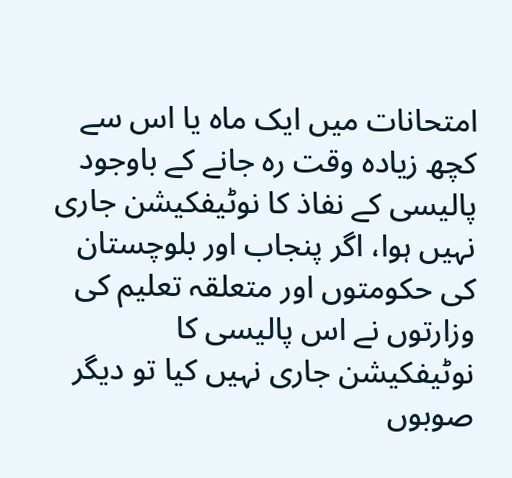امتحانات میں ایک ماہ یا اس سے کچھ زیادہ وقت رہ جانے کے باوجود پالیسی کے نفاذ کا نوٹیفکیشن جاری نہیں ہوا، اگر پنجاب اور بلوچستان کی حکومتوں اور متعلقہ تعلیم کی وزارتوں نے اس پالیسی کا نوٹیفکیشن جاری نہیں کیا تو دیگر صوبوں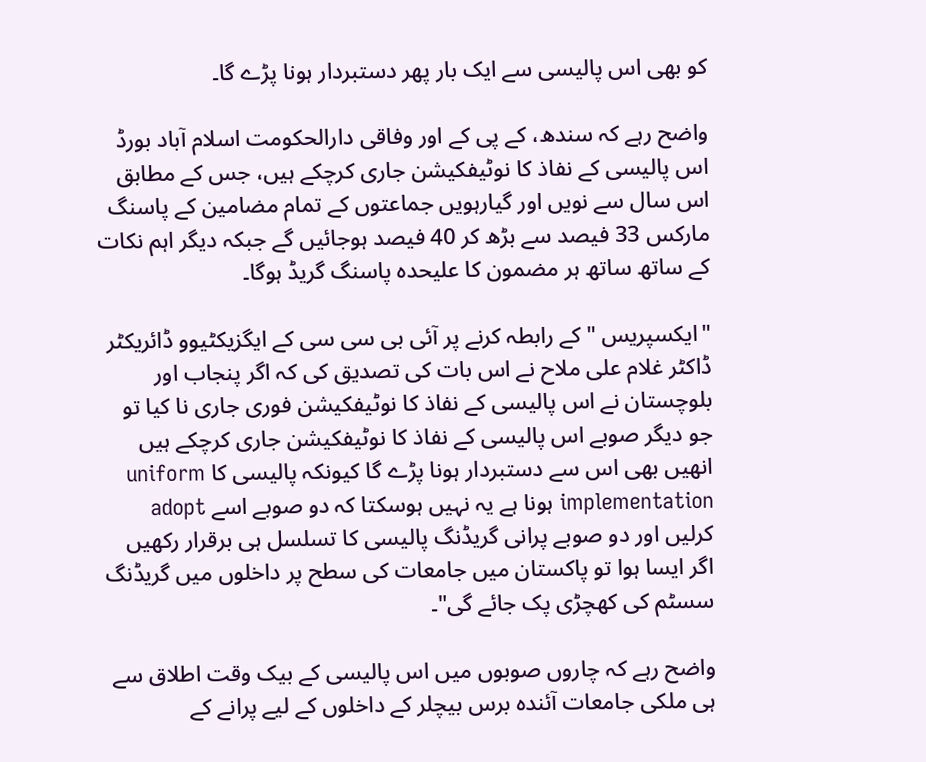کو بھی اس پالیسی سے ایک بار پھر دستبردار ہونا پڑے گا۔

واضح رہے کہ سندھ، کے پی کے اور وفاقی دارالحکومت اسلام آباد بورڈ اس پالیسی کے نفاذ کا نوٹیفکیشن جاری کرچکے ہیں، جس کے مطابق اس سال سے نویں اور گیارہویں جماعتوں کے تمام مضامین کے پاسنگ مارکس 33 فیصد سے بڑھ کر 40 فیصد ہوجائیں گے جبکہ دیگر اہم نکات کے ساتھ ساتھ ہر مضمون کا علیحدہ پاسنگ گریڈ ہوگا۔

"ایکسپریس " کے رابطہ کرنے پر آئی بی سی سی کے ایگزیکٹیوو ڈائریکٹر ڈاکٹر غلام علی ملاح نے اس بات کی تصدیق کی کہ اگر پنجاب اور بلوچستان نے اس پالیسی کے نفاذ کا نوٹیفکیشن فوری جاری نا کیا تو جو دیگر صوبے اس پالیسی کے نفاذ کا نوٹیفکیشن جاری کرچکے ہیں انھیں بھی اس سے دستبردار ہونا پڑے گا کیونکہ پالیسی کا uniform implementation ہونا ہے یہ نہیں ہوسکتا کہ دو صوبے اسے adopt کرلیں اور دو صوبے پرانی گریڈنگ پالیسی کا تسلسل ہی برقرار رکھیں اگر ایسا ہوا تو پاکستان میں جامعات کی سطح پر داخلوں میں گریڈنگ سسٹم کی کھچڑی پک جائے گی"۔

واضح رہے کہ چاروں صوبوں میں اس پالیسی کے بیک وقت اطلاق سے ہی ملکی جامعات آئندہ برس بیچلر کے داخلوں کے لیے پرانے کے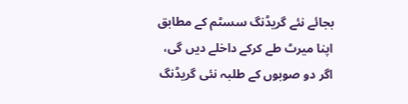بجائے نئے گریڈنگ سسٹم کے مطابق اپنا میرٹ طے کرکے داخلے دیں گی، اگر دو صوبوں کے طلبہ نئی گریڈنگ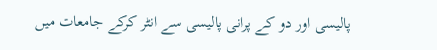پالیسی اور دو کے پرانی پالیسی سے انٹر کرکے جامعات میں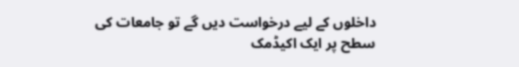داخلوں کے لیے درخواست دیں گے تو جامعات کی سطح پر ایک اکیڈمک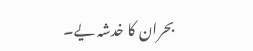بحران کا خدشہ یے۔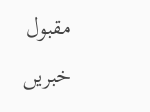مقبول خبریں